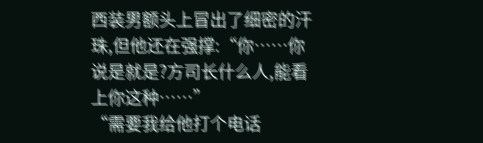西装男额头上冒出了细密的汗珠,但他还在强撑:“你……你说是就是?方司长什么人,能看上你这种……”
“需要我给他打个电话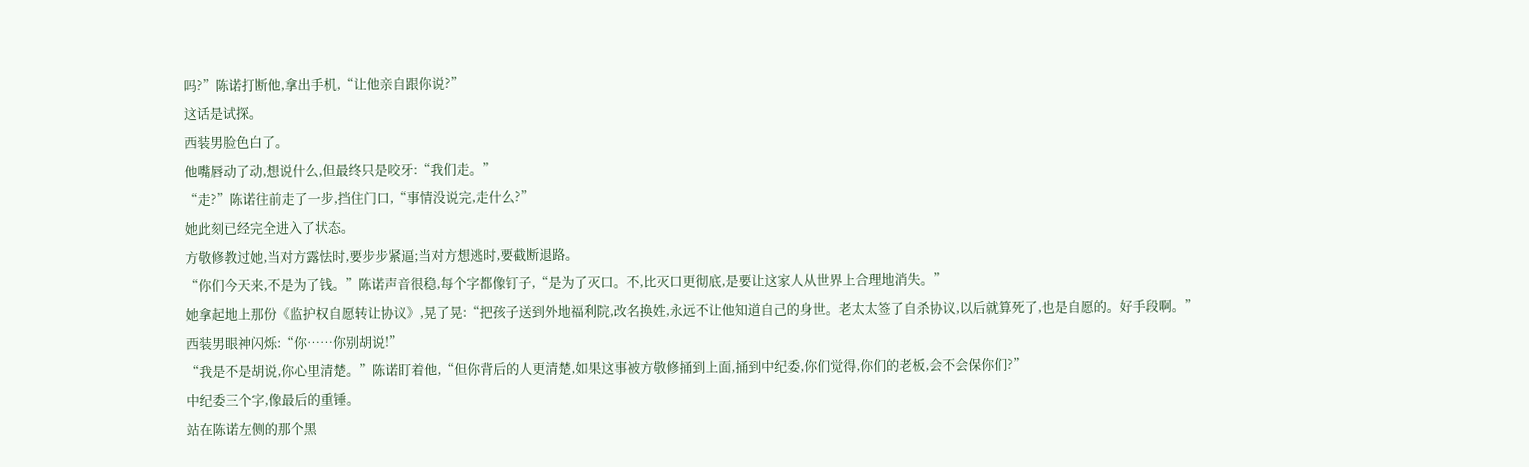吗?”陈诺打断他,拿出手机,“让他亲自跟你说?”
这话是试探。
西装男脸色白了。
他嘴唇动了动,想说什么,但最终只是咬牙:“我们走。”
“走?”陈诺往前走了一步,挡住门口,“事情没说完,走什么?”
她此刻已经完全进入了状态。
方敬修教过她,当对方露怯时,要步步紧逼;当对方想逃时,要截断退路。
“你们今天来,不是为了钱。”陈诺声音很稳,每个字都像钉子,“是为了灭口。不,比灭口更彻底,是要让这家人从世界上合理地消失。”
她拿起地上那份《监护权自愿转让协议》,晃了晃:“把孩子送到外地福利院,改名换姓,永远不让他知道自己的身世。老太太签了自杀协议,以后就算死了,也是自愿的。好手段啊。”
西装男眼神闪烁:“你……你别胡说!”
“我是不是胡说,你心里清楚。”陈诺盯着他,“但你背后的人更清楚,如果这事被方敬修捅到上面,捅到中纪委,你们觉得,你们的老板,会不会保你们?”
中纪委三个字,像最后的重锤。
站在陈诺左侧的那个黑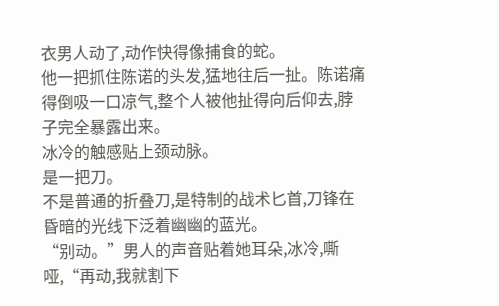衣男人动了,动作快得像捕食的蛇。
他一把抓住陈诺的头发,猛地往后一扯。陈诺痛得倒吸一口凉气,整个人被他扯得向后仰去,脖子完全暴露出来。
冰冷的触感贴上颈动脉。
是一把刀。
不是普通的折叠刀,是特制的战术匕首,刀锋在昏暗的光线下泛着幽幽的蓝光。
“别动。”男人的声音贴着她耳朵,冰冷,嘶哑,“再动,我就割下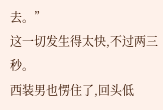去。”
这一切发生得太快,不过两三秒。
西装男也愣住了,回头低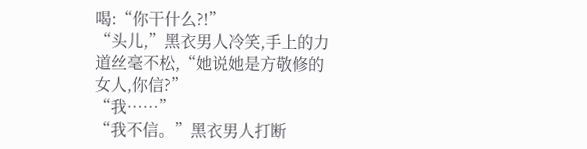喝:“你干什么?!”
“头儿,”黑衣男人冷笑,手上的力道丝毫不松,“她说她是方敬修的女人,你信?”
“我……”
“我不信。”黑衣男人打断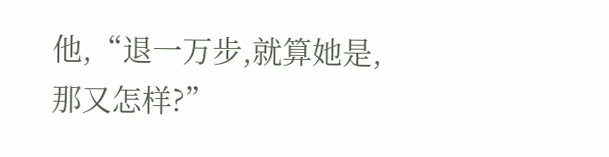他,“退一万步,就算她是,那又怎样?”